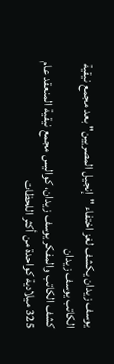يوسف زيدان يكشف لغز اختفاء "إنجيل المصريين" بعد مجمع نيقية
الكاتب يوسف زيدان
كشف الكاتب والمفكر يوسف زيدان، كواليس مجمع نيقية المنعقد عام 325 ميلادية كواحدة من أكثر اللحظات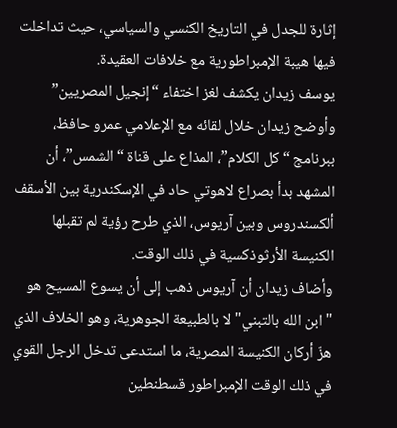إثارة للجدل في التاريخ الكنسي والسياسي، حيث تداخلت فيها هيبة الإمبراطورية مع خلافات العقيدة.
يوسف زيدان يكشف لغز اختفاء “إنجيل المصريين”
وأوضح زيدان خلال لقائه مع الإعلامي عمرو حافظ، ببرنامج “كل الكلام”، المذاع على قناة “الشمس”، أن المشهد بدأ بصراع لاهوتي حاد في الإسكندرية بين الأسقف ألكسندروس وبين آريوس، الذي طرح رؤية لم تقبلها الكنيسة الأرثوذكسية في ذلك الوقت.
وأضاف زيدان أن آريوس ذهب إلى أن يسوع المسيح هو "ابن الله بالتبني" لا بالطبيعة الجوهرية، وهو الخلاف الذي هزّ أركان الكنيسة المصرية، ما استدعى تدخل الرجل القوي في ذلك الوقت الإمبراطور قسطنطين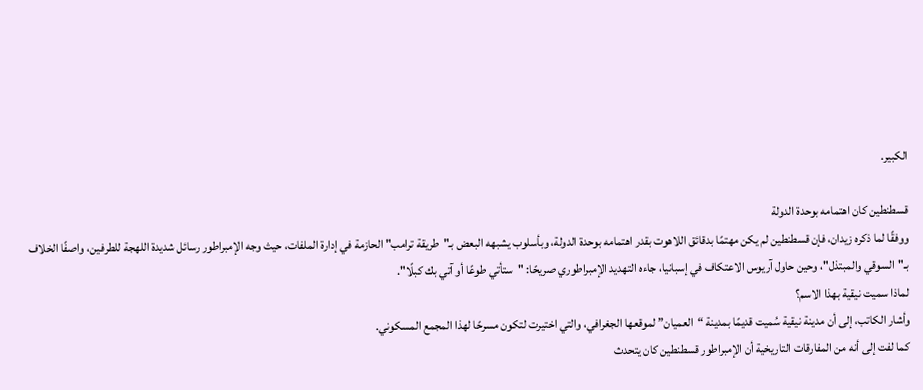الكبير.

قسطنطين كان اهتمامه بوحدة الدولة
ووفقًا لما ذكره زيدان، فإن قسطنطين لم يكن مهتمًا بدقائق اللاهوت بقدر اهتمامه بوحدة الدولة، وبأسلوب يشبهه البعض بـ"طريقة ترامب" الحازمة في إدارة الملفات، حيث وجه الإمبراطور رسائل شديدة اللهجة للطرفين، واصفًا الخلاف بـ"السوقي والمبتذل"، وحين حاول آريوس الاعتكاف في إسبانيا، جاءه التهديد الإمبراطوري صريحًا: "ستأتي طوعًا أو آتي بك كبلًا".
لماذا سميت نيقية بهذا الاسم؟
وأشار الكاتب، إلى أن مدينة نيقية سُميت قديمًا بمدينة “العميان” لموقعها الجغرافي، والتي اختيرت لتكون مسرحًا لهذا المجمع المسكوني.
كما لفت إلى أنه من المفارقات التاريخية أن الإمبراطور قسطنطين كان يتحدث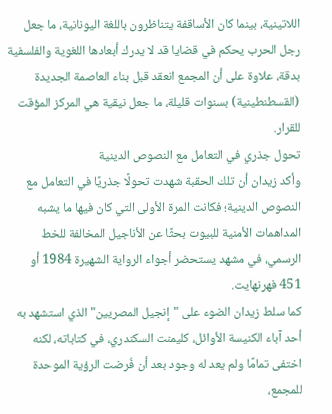اللاتينية، بينما كان الأساقفة يتناظرون باللغة اليونانية، ما جعل رجل الحرب يحكم في قضايا قد لا يدرك أبعادها اللغوية والفلسفية بدقة، علاوة على أن المجمع انعقد قبل بناء العاصمة الجديدة (القسطنطينية) بسنوات قليلة، ما جعل نيقية هي المركز المؤقت للقرار.
تحول جذري في التعامل مع النصوص الدينية
وأكد زيدان أن تلك الحقبة شهدت تحولًا جذريًا في التعامل مع النصوص الدينية؛ فكانت المرة الأولى التي كان فيها ما يشبه المداهمات الأمنية للبيوت بحثًا عن الأناجيل المخالفة للخط الرسمي، في مشهد يستحضر أجواء الرواية الشهيرة 1984 أو 451 فهرنهايت.
كما سلط زيدان الضوء على "إنجيل المصريين" الذي استشهد به أحد آباء الكنيسة الأوائل، كليمنت السكندري، في كتاباته، لكنه اختفى تمامًا ولم يعد له وجود بعد أن فُرضت الرؤية الموحدة للمجمع،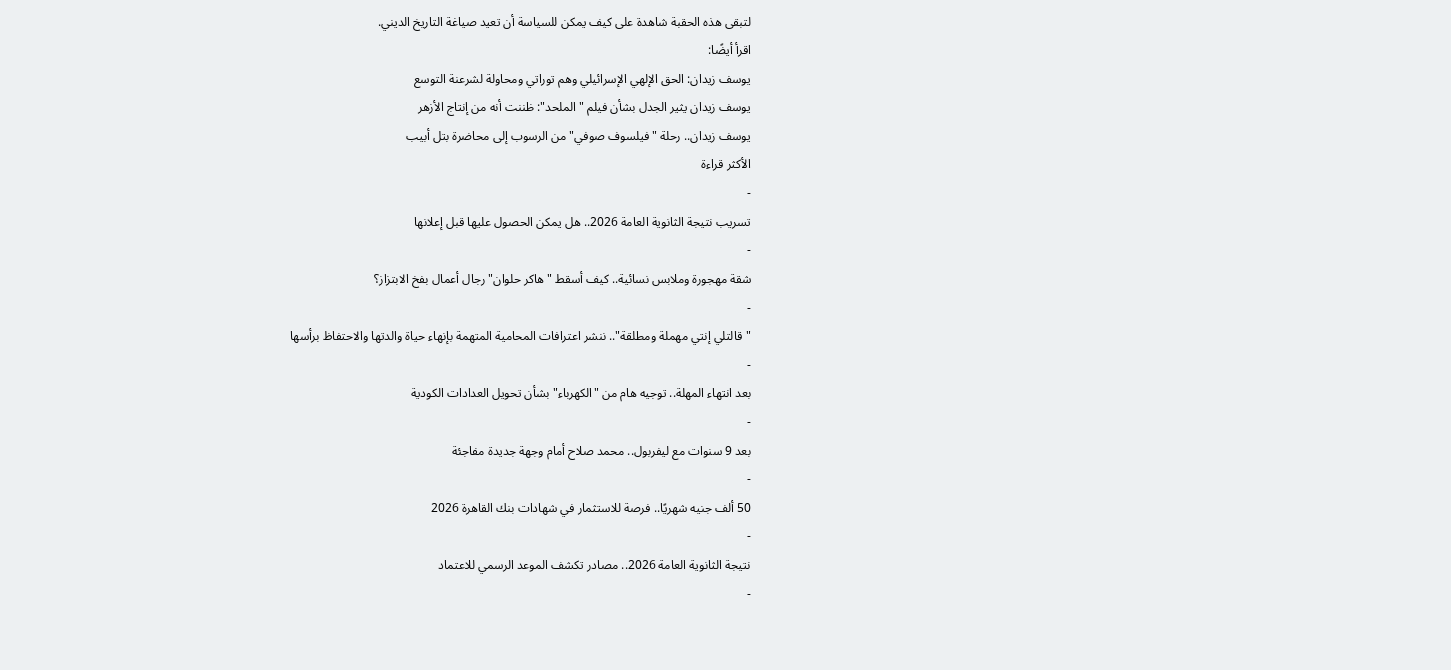لتبقى هذه الحقبة شاهدة على كيف يمكن للسياسة أن تعيد صياغة التاريخ الديني.
اقرأ أيضًا:
يوسف زيدان: الحق الإلهي الإسرائيلي وهم توراتي ومحاولة لشرعنة التوسع
يوسف زيدان يثير الجدل بشأن فيلم "الملحد": ظننت أنه من إنتاج الأزهر
يوسف زيدان.. رحلة "فيلسوف صوفي" من الرسوب إلى محاضرة بتل أبيب
الأكثر قراءة
-
تسريب نتيجة الثانوية العامة 2026.. هل يمكن الحصول عليها قبل إعلانها
-
شقة مهجورة وملابس نسائية.. كيف أسقط "هاكر حلوان" رجال أعمال بفخ الابتزاز؟
-
"قالتلي إنتي مهملة ومطلقة".. ننشر اعترافات المحامية المتهمة بإنهاء حياة والدتها والاحتفاظ برأسها
-
بعد انتهاء المهلة.. توجيه هام من "الكهرباء" بشأن تحويل العدادات الكودية
-
بعد 9 سنوات مع ليفربول.. محمد صلاح أمام وجهة جديدة مفاجئة
-
50 ألف جنيه شهريًا.. فرصة للاستثمار في شهادات بنك القاهرة 2026
-
نتيجة الثانوية العامة 2026.. مصادر تكشف الموعد الرسمي للاعتماد
-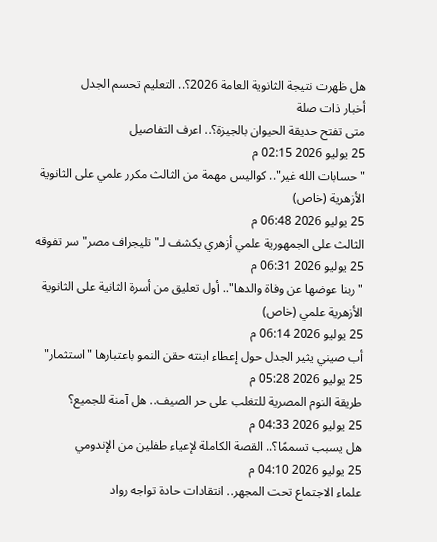هل ظهرت نتيجة الثانوية العامة 2026؟.. التعليم تحسم الجدل
أخبار ذات صلة
متى تفتح حديقة الحيوان بالجيزة؟.. اعرف التفاصيل
25 يوليو 2026 02:15 م
"حسابات الله غير".. كواليس مهمة من الثالث مكرر علمي على الثانوية الأزهرية (خاص)
25 يوليو 2026 06:48 م
الثالث على الجمهورية علمي أزهري يكشف لـ"تليجراف مصر" سر تفوقه
25 يوليو 2026 06:31 م
"ربنا عوضها عن وفاة والدها".. أول تعليق من أسرة الثانية على الثانوية الأزهرية علمي (خاص)
25 يوليو 2026 06:14 م
أب صيني يثير الجدل حول إعطاء ابنته حقن النمو باعتبارها "استثمار"
25 يوليو 2026 05:28 م
طريقة النوم المصرية للتغلب على حر الصيف.. هل آمنة للجميع؟
25 يوليو 2026 04:33 م
هل يسبب تسممًا؟.. القصة الكاملة لإعياء طفلين من الإندومي
25 يوليو 2026 04:10 م
علماء الاجتماع تحت المجهر.. انتقادات حادة تواجه رواد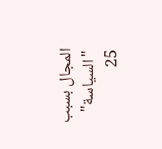المجال بسبب "السياسة"
25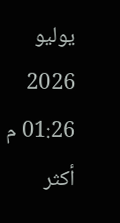يوليو 2026 01:26 م
أكثر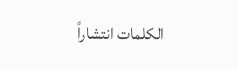الكلمات انتشاراً